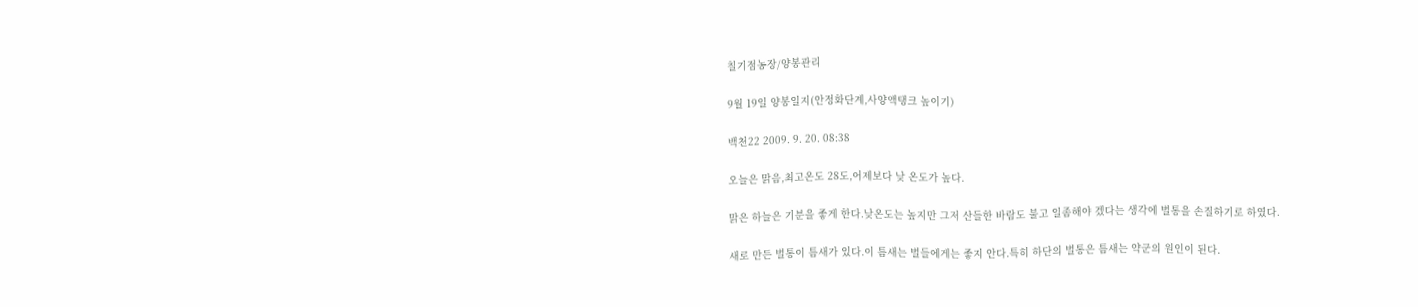칠기점농장/양봉관리

9월 19일 양봉일지(안정화단계,사양액탱크 높이기)

백천22 2009. 9. 20. 08:38

오늘은 맑음,최고온도 28도,어제보다 낮 온도가 높다.

맑은 하늘은 기분을 좋게 한다.낮온도는 높지만 그저 산들한 바람도 불고 일좀해야 겠다는 생각에 벌통을 손질하기로 하였다.

새로 만든 벌통이 틈새가 있다.이 틈새는 벌들에게는 좋지 안다.특히 하단의 벌통은 틈새는 약군의 원인이 된다.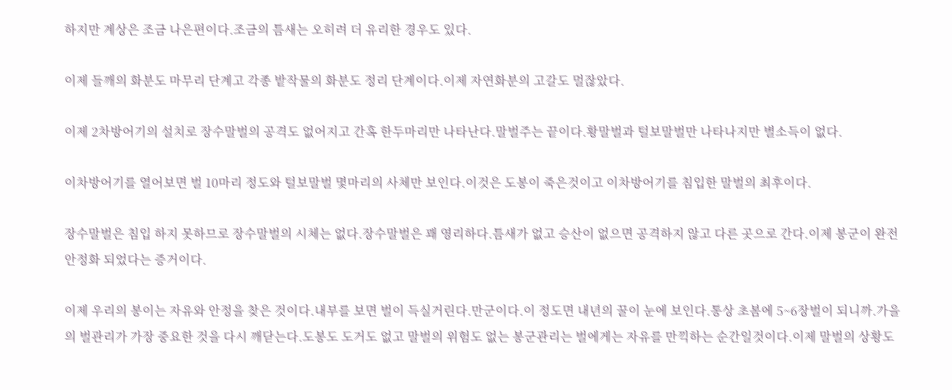하지만 계상은 조금 나은편이다.조금의 틈새는 오히려 더 유리한 경우도 있다.

이제 들깨의 화분도 마무리 단계고 각종 밭작물의 화분도 정리 단계이다.이제 자연화분의 고갈도 멀잖았다.

이제 2차방어기의 설치로 장수말벌의 공격도 없어지고 간혹 한두마리만 나타난다.말벌주는 끝이다.황말벌과 털보말벌만 나타나지만 별소득이 없다.

이차방어기를 열어보면 벌 10마리 정도와 털보말벌 몇마리의 사체만 보인다.이것은 도봉이 죽은것이고 이차방어기를 침입한 말벌의 최후이다.

장수말벌은 침입 하지 못하므로 장수말벌의 시체는 없다.장수말벌은 꽤 영리하다.틈새가 없고 승산이 없으면 공격하지 않고 다른 곳으로 간다.이제 봉군이 완전 안정화 되었다는 증거이다.

이제 우리의 봉이는 자유와 안정을 찾은 것이다.내부를 보면 벌이 득실거린다.만군이다.이 정도면 내년의 꿀이 눈에 보인다.통상 초봄에 5~6장벌이 되니까.가을의 벌관리가 가장 중요한 것을 다시 깨닫는다.도봉도 도거도 없고 말벌의 위험도 없는 봉군관리는 벌에게는 자유를 만끽하는 순간일것이다.이제 말벌의 상황도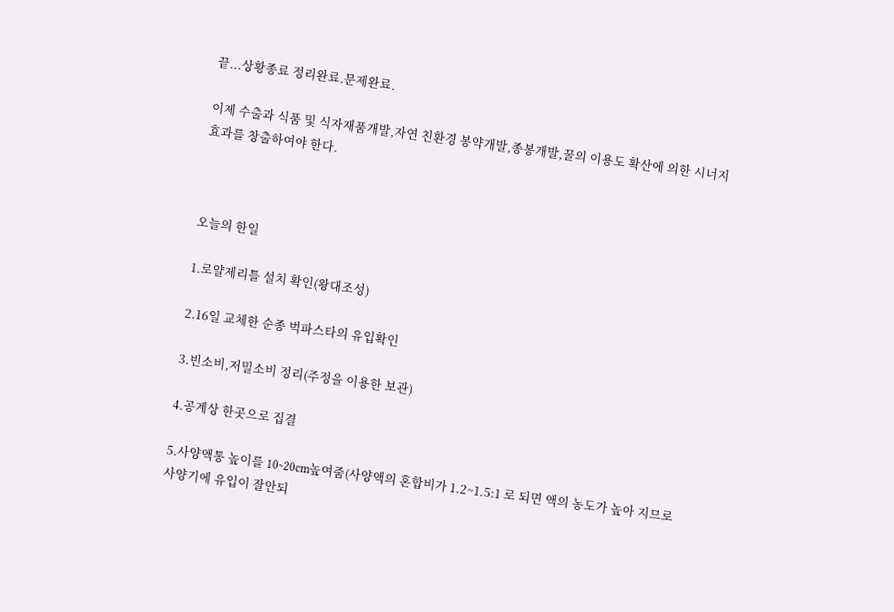끝...상황종료 정리완료.문제완료.

이제 수출과 식품 및 식자재품개발,자연 친환경 봉약개발,종봉개발,꿀의 이용도 확산에 의한 시너지효과를 창출하여야 한다.



오늘의 한일

1.로얄제리틀 설치 확인(왕대조성)

2.16일 교체한 순종 벅파스타의 유입확인

3.빈소비,저밀소비 정리(주정을 이용한 보관)

4.공계상 한곳으로 집결

5.사양액통 높이를 10~20cm높여줌(사양액의 혼합비가 1.2~1.5:1 로 되면 액의 농도가 높아 지므로 사양기에 유입이 잘안되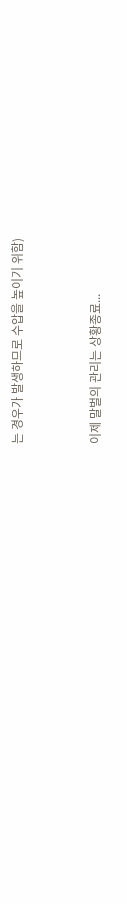는 경우가 발생하므로 수압을 높이기 위함)



이제 말벌의 관리는 상황종료...